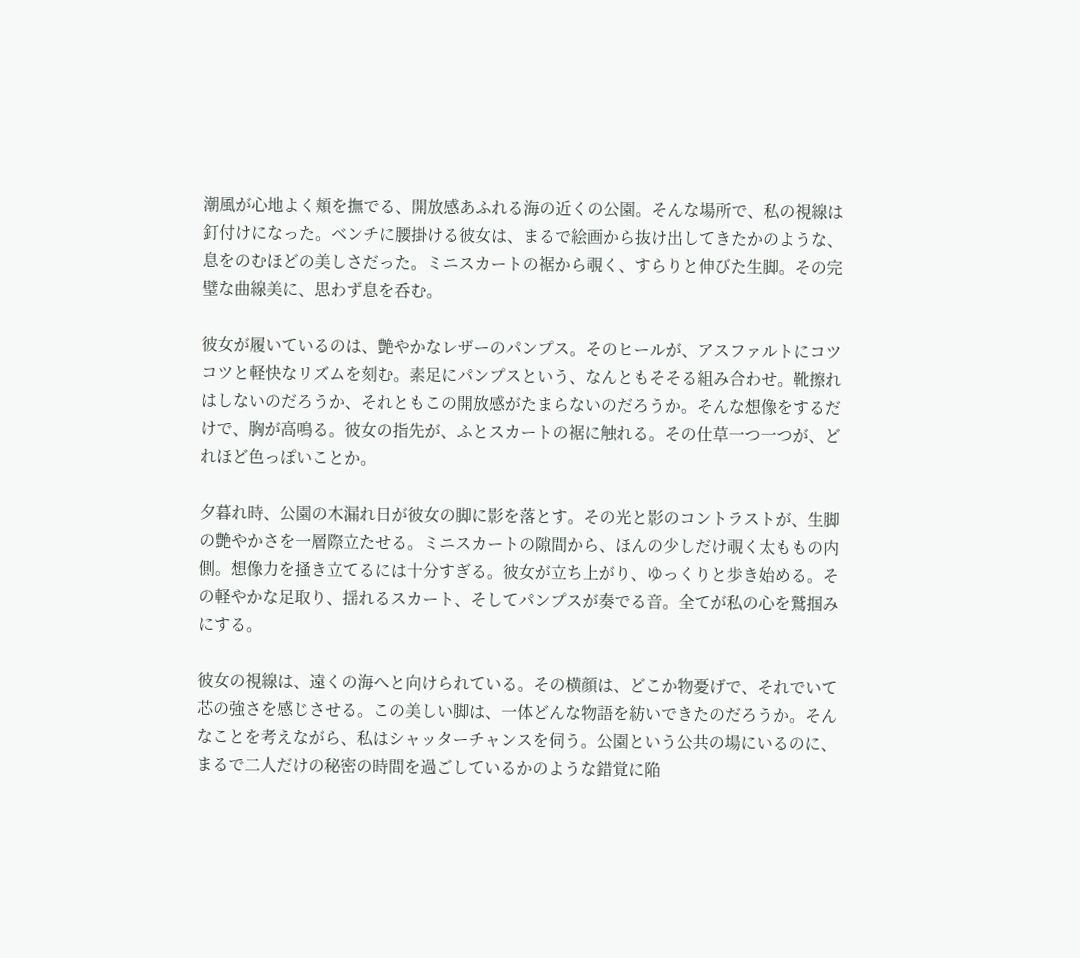潮風が心地よく頬を撫でる、開放感あふれる海の近くの公園。そんな場所で、私の視線は釘付けになった。ベンチに腰掛ける彼女は、まるで絵画から抜け出してきたかのような、息をのむほどの美しさだった。ミニスカートの裾から覗く、すらりと伸びた生脚。その完璧な曲線美に、思わず息を呑む。

彼女が履いているのは、艶やかなレザーのパンプス。そのヒールが、アスファルトにコツコツと軽快なリズムを刻む。素足にパンプスという、なんともそそる組み合わせ。靴擦れはしないのだろうか、それともこの開放感がたまらないのだろうか。そんな想像をするだけで、胸が高鳴る。彼女の指先が、ふとスカートの裾に触れる。その仕草一つ一つが、どれほど色っぽいことか。

夕暮れ時、公園の木漏れ日が彼女の脚に影を落とす。その光と影のコントラストが、生脚の艶やかさを一層際立たせる。ミニスカートの隙間から、ほんの少しだけ覗く太ももの内側。想像力を掻き立てるには十分すぎる。彼女が立ち上がり、ゆっくりと歩き始める。その軽やかな足取り、揺れるスカート、そしてパンプスが奏でる音。全てが私の心を鷲掴みにする。

彼女の視線は、遠くの海へと向けられている。その横顔は、どこか物憂げで、それでいて芯の強さを感じさせる。この美しい脚は、一体どんな物語を紡いできたのだろうか。そんなことを考えながら、私はシャッターチャンスを伺う。公園という公共の場にいるのに、まるで二人だけの秘密の時間を過ごしているかのような錯覚に陥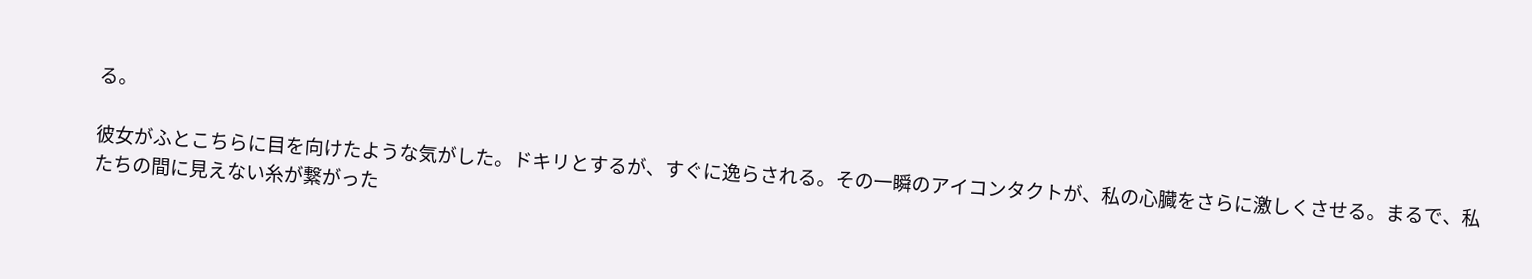る。

彼女がふとこちらに目を向けたような気がした。ドキリとするが、すぐに逸らされる。その一瞬のアイコンタクトが、私の心臓をさらに激しくさせる。まるで、私たちの間に見えない糸が繋がった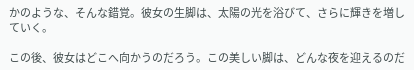かのような、そんな錯覚。彼女の生脚は、太陽の光を浴びて、さらに輝きを増していく。

この後、彼女はどこへ向かうのだろう。この美しい脚は、どんな夜を迎えるのだ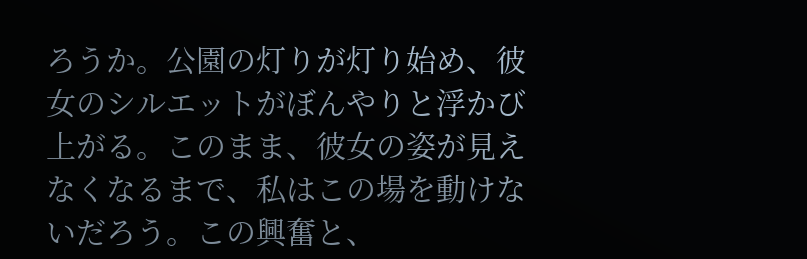ろうか。公園の灯りが灯り始め、彼女のシルエットがぼんやりと浮かび上がる。このまま、彼女の姿が見えなくなるまで、私はこの場を動けないだろう。この興奮と、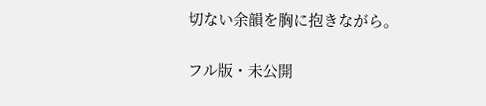切ない余韻を胸に抱きながら。

フル版・未公開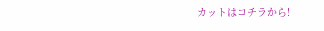カットはコチラから!